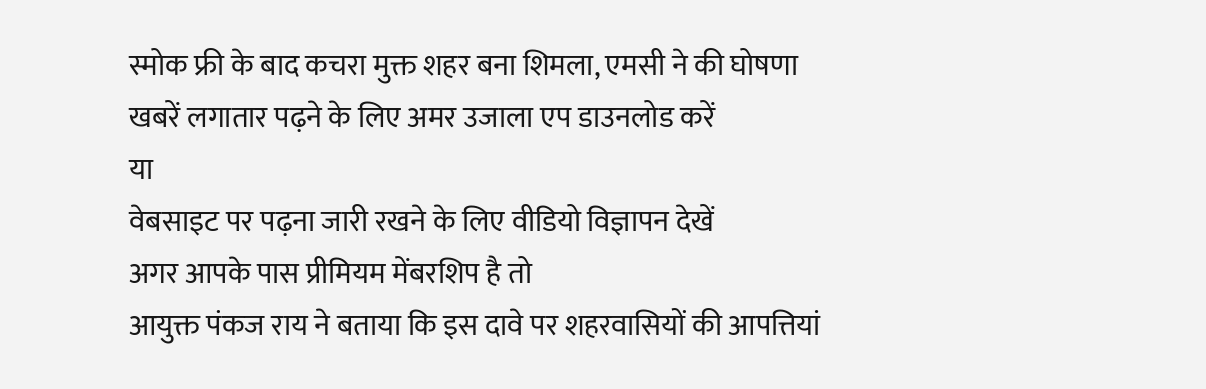स्मोक फ्री के बाद कचरा मुक्त शहर बना शिमला, एमसी ने की घोषणा
खबरें लगातार पढ़ने के लिए अमर उजाला एप डाउनलोड करें
या
वेबसाइट पर पढ़ना जारी रखने के लिए वीडियो विज्ञापन देखें
अगर आपके पास प्रीमियम मेंबरशिप है तो
आयुक्त पंकज राय ने बताया कि इस दावे पर शहरवासियों की आपत्तियां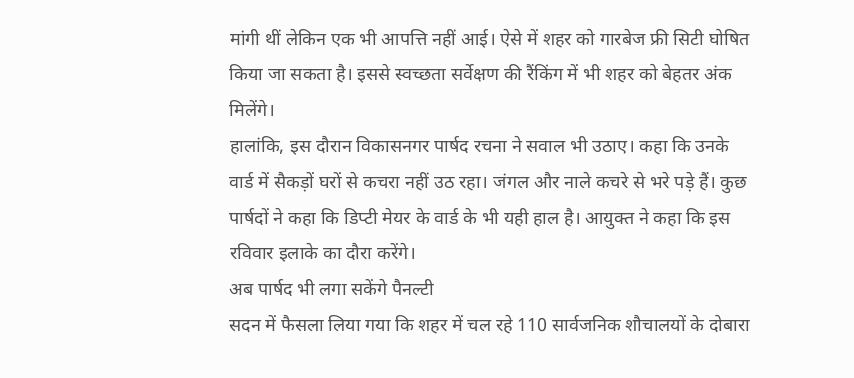मांगी थीं लेकिन एक भी आपत्ति नहीं आई। ऐसे में शहर को गारबेज फ्री सिटी घोषित किया जा सकता है। इससे स्वच्छता सर्वेक्षण की रैंकिंग में भी शहर को बेहतर अंक मिलेंगे।
हालांकि, इस दौरान विकासनगर पार्षद रचना ने सवाल भी उठाए। कहा कि उनके वार्ड में सैकड़ों घरों से कचरा नहीं उठ रहा। जंगल और नाले कचरे से भरे पड़े हैं। कुछ पार्षदों ने कहा कि डिप्टी मेयर के वार्ड के भी यही हाल है। आयुक्त ने कहा कि इस रविवार इलाके का दौरा करेंगे।
अब पार्षद भी लगा सकेंगे पैनल्टी
सदन में फैसला लिया गया कि शहर में चल रहे 110 सार्वजनिक शौचालयों के दोबारा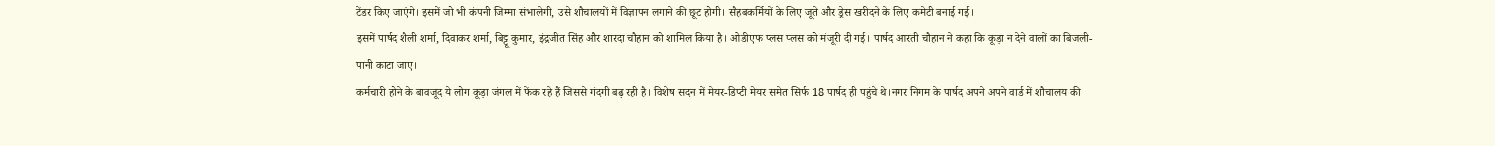टेंडर किए जाएंगे। इसमें जो भी कंपनी जिम्मा संभालेगी, उसे शौचालयों में विज्ञापन लगाने की छूट होगी। सैहबकर्मियों के लिए जूते और ड्रेस खरीदने के लिए कमेटी बनाई गई।
इसमें पार्षद शैली शर्मा, दिवाकर शर्मा, बिट्टू कुमार, इंद्रजीत सिंह और शारदा चौहान को शामिल किया है। ओडीएफ प्लस प्लस को मंजूरी दी गई। पार्षद आरती चौहान ने कहा कि कूड़ा न देने वालों का बिजली-पानी काटा जाए।
कर्मचारी होने के बावजूद ये लोग कूड़ा जंगल में फेंक रहे हैं जिससे गंदगी बढ़ रही है। विशेष सदन में मेयर-डिप्टी मेयर समेत सिर्फ 18 पार्षद ही पहुंचे थे।नगर निगम के पार्षद अपने अपने वार्ड में शौचालय की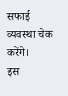सफाई व्यवस्था चेक करेंगे।
इस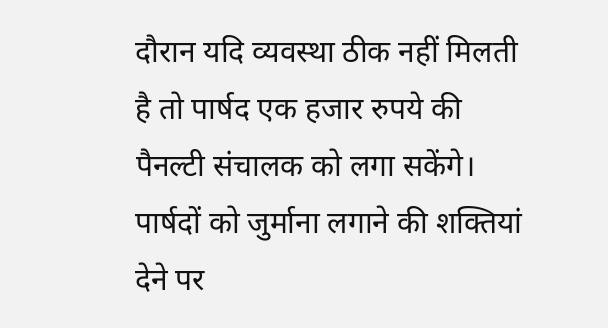दौरान यदि व्यवस्था ठीक नहीं मिलती है तो पार्षद एक हजार रुपये की पैनल्टी संचालक को लगा सकेंगे। पार्षदों को जुर्माना लगाने की शक्तियां देने पर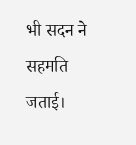भी सदन ने सहमति जताई।